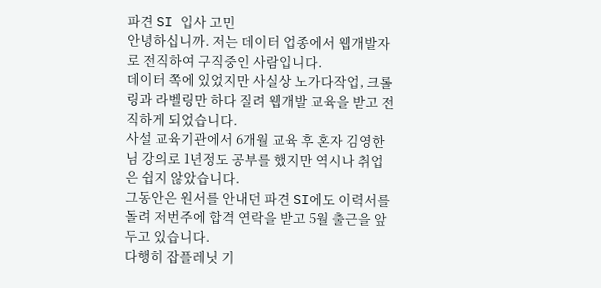파견 SI 입사 고민
안녕하십니까. 저는 데이터 업종에서 웹개발자로 전직하여 구직중인 사람입니다.
데이터 쪽에 있었지만 사실상 노가다작업, 크롤링과 라벨링만 하다 질려 웹개발 교육을 받고 전직하게 되었습니다.
사설 교육기관에서 6개월 교육 후 혼자 김영한님 강의로 1년정도 공부를 했지만 역시나 취업은 쉽지 않았습니다.
그동안은 원서를 안내던 파견 SI에도 이력서를 돌려 저번주에 합격 연락을 받고 5월 출근을 앞두고 있습니다.
다행히 잡플레닛 기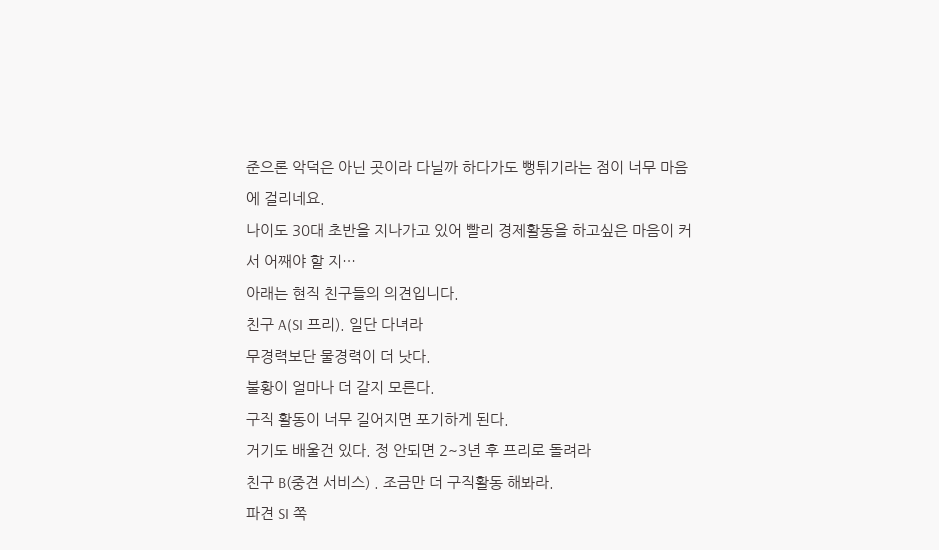준으론 악덕은 아닌 곳이라 다닐까 하다가도 뻥튀기라는 점이 너무 마음에 걸리네요.
나이도 30대 초반을 지나가고 있어 빨리 경제활동을 하고싶은 마음이 커서 어째야 할 지…
아래는 현직 친구들의 의견입니다.
친구 A(SI 프리). 일단 다녀라
무경력보단 물경력이 더 낫다.
불황이 얼마나 더 갈지 모른다.
구직 활동이 너무 길어지면 포기하게 된다.
거기도 배울건 있다. 정 안되면 2~3년 후 프리로 돌려라
친구 B(중견 서비스) . 조금만 더 구직활동 해봐라.
파견 SI 쪽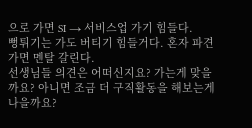으로 가면 SI → 서비스업 가기 힘들다.
뻥튀기는 가도 버티기 힘들거다. 혼자 파견가면 멘탈 갈린다.
선생님들 의견은 어떠신지요? 가는게 맞을까요? 아니면 조금 더 구직활동을 해보는게 나을까요?